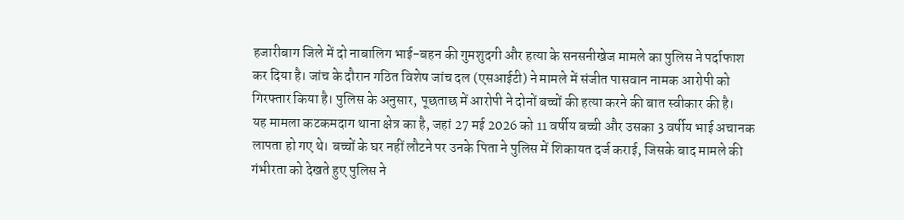हजारीबाग जिले में दो नाबालिग भाई-बहन की गुमशुदगी और हत्या के सनसनीखेज मामले का पुलिस ने पर्दाफाश कर दिया है। जांच के दौरान गठित विशेष जांच दल (एसआईटी) ने मामले में संजीत पासवान नामक आरोपी को गिरफ्तार किया है। पुलिस के अनुसार, पूछताछ में आरोपी ने दोनों बच्चों की हत्या करने की बात स्वीकार की है।
यह मामला कटकमदाग थाना क्षेत्र का है, जहां 27 मई 2026 को 11 वर्षीय बच्ची और उसका 3 वर्षीय भाई अचानक लापता हो गए थे। बच्चों के घर नहीं लौटने पर उनके पिता ने पुलिस में शिकायत दर्ज कराई, जिसके बाद मामले की गंभीरता को देखते हुए पुलिस ने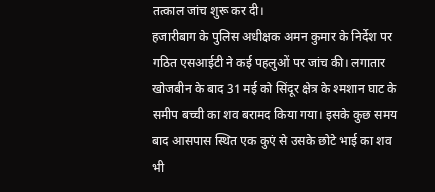तत्काल जांच शुरू कर दी।
हजारीबाग के पुलिस अधीक्षक अमन कुमार के निर्देश पर गठित एसआईटी ने कई पहलुओं पर जांच की। लगातार खोजबीन के बाद 31 मई को सिंदूर क्षेत्र के श्मशान घाट के समीप बच्ची का शव बरामद किया गया। इसके कुछ समय बाद आसपास स्थित एक कुएं से उसके छोटे भाई का शव भी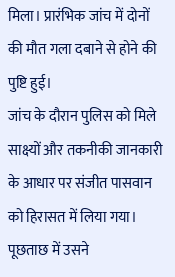मिला। प्रारंभिक जांच में दोनों की मौत गला दबाने से होने की पुष्टि हुई।
जांच के दौरान पुलिस को मिले साक्ष्यों और तकनीकी जानकारी के आधार पर संजीत पासवान को हिरासत में लिया गया। पूछताछ में उसने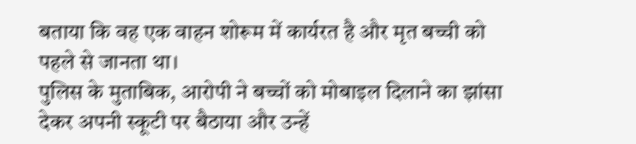बताया कि वह एक वाहन शोरूम में कार्यरत है और मृत बच्ची को पहले से जानता था।
पुलिस के मुताबिक, आरोपी ने बच्चों को मोबाइल दिलाने का झांसा देकर अपनी स्कूटी पर बैठाया और उन्हें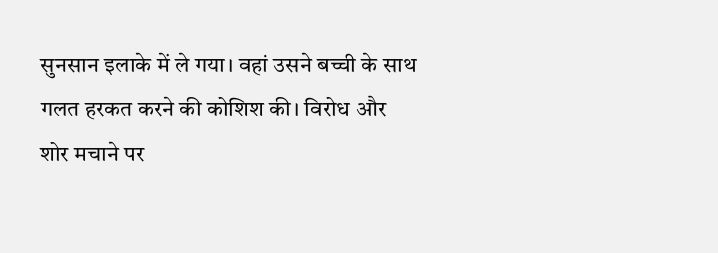सुनसान इलाके में ले गया। वहां उसने बच्ची के साथ गलत हरकत करने की कोशिश की। विरोध और शोर मचाने पर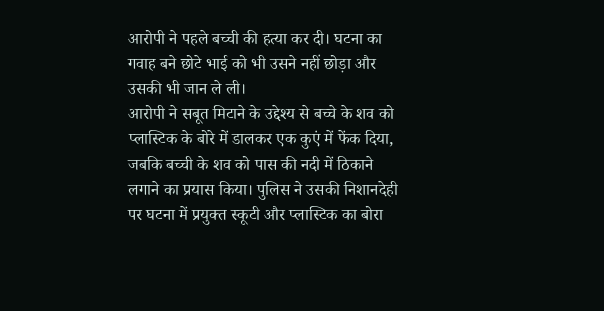आरोपी ने पहले बच्ची की हत्या कर दी। घटना का गवाह बने छोटे भाई को भी उसने नहीं छोड़ा और उसकी भी जान ले ली।
आरोपी ने सबूत मिटाने के उद्देश्य से बच्चे के शव को प्लास्टिक के बोरे में डालकर एक कुएं में फेंक दिया, जबकि बच्ची के शव को पास की नदी में ठिकाने लगाने का प्रयास किया। पुलिस ने उसकी निशानदेही पर घटना में प्रयुक्त स्कूटी और प्लास्टिक का बोरा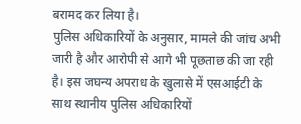बरामद कर लिया है।
पुलिस अधिकारियों के अनुसार, मामले की जांच अभी जारी है और आरोपी से आगे भी पूछताछ की जा रही है। इस जघन्य अपराध के खुलासे में एसआईटी के साथ स्थानीय पुलिस अधिकारियों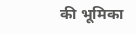की भूमिका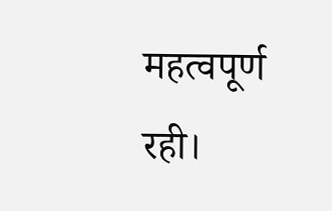महत्वपूर्ण रही।